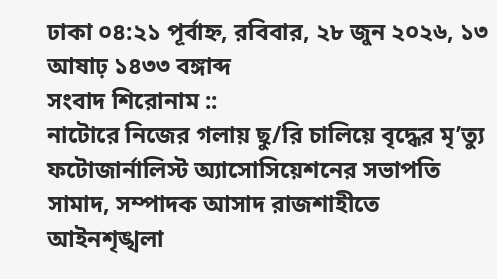ঢাকা ০৪:২১ পূর্বাহ্ন, রবিবার, ২৮ জুন ২০২৬, ১৩ আষাঢ় ১৪৩৩ বঙ্গাব্দ
সংবাদ শিরোনাম ::
নাটোরে নিজের গলায় ছু/রি চালিয়ে বৃদ্ধের মৃ’ত্যু ফটোজার্নালিস্ট অ্যাসোসিয়েশনের সভাপতি সামাদ, সম্পাদক আসাদ রাজশাহীতে আইনশৃঙ্খলা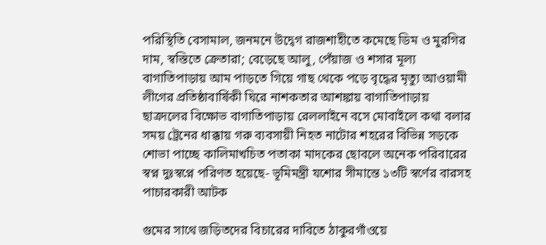পরিস্থিতি বেসামাল, জনমনে উদ্বেগ রাজশাহীতে কমেছে ডিম ও মুরগির দাম, স্বস্তিতে ক্রেতারা; বেড়েছে আলু, পেঁয়াজ ও শসার মূল্য বাগাতিপাড়ায় আম পাড়তে গিয়ে গাছ থেকে পড়ে বৃদ্ধের মৃত্যু আওয়ামী লীগের প্রতিষ্ঠাবার্ষিকী ঘিরে নাশকতার আশঙ্কায় বাগাতিপাড়ায় ছাত্রদলের বিক্ষোভ বাগাতিপাড়ায় রেললাইনে বসে মোবাইলে কথা বলার সময় ট্রেনের ধাক্কায় গরু ব্যবসায়ী নিহত নাটোর শহরের বিভিন্ন সড়কে শোভা পাচ্ছে কালিমাখচিত পতাকা মাদকের ছোবলে অনেক পরিবারের স্বপ্ন দুঃস্বপ্নে পরিণত হয়েছে- ভূমিমন্ত্রী যশোর সীমান্তে ১৩টি স্বর্ণের বারসহ পাচারকারী আটক

গুমের সাথে জড়িতদের বিচারের দাবিতে ঠাকুরগাঁওয়ে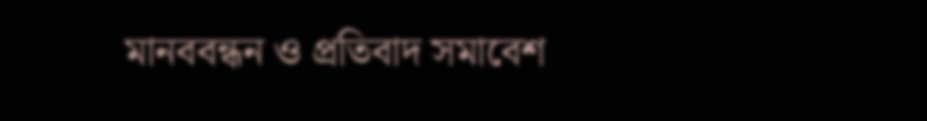মানববন্ধন ও প্রতিবাদ সমাবেশ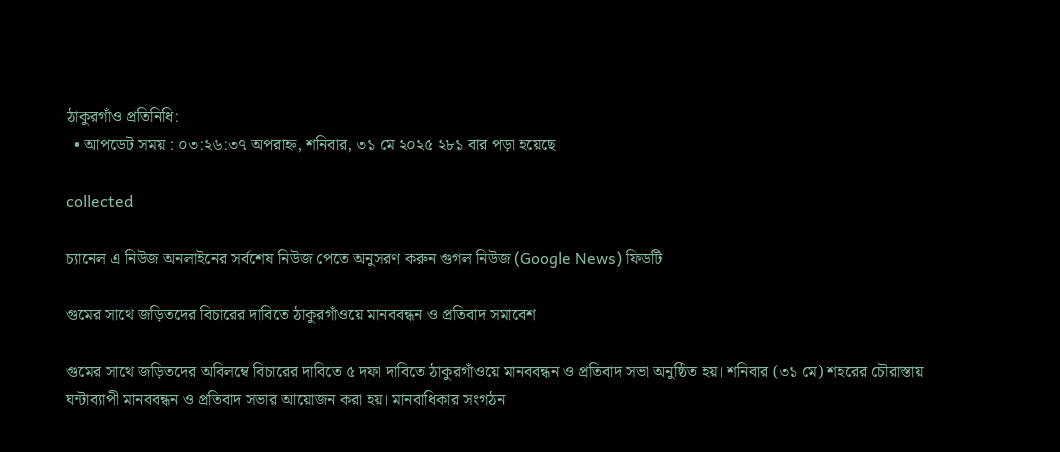ঠাকুরগাঁও প্রতিনিধি:
  • আপডেট সময় : ০৩:২৬:৩৭ অপরাহ্ন, শনিবার, ৩১ মে ২০২৫ ২৮১ বার পড়া হয়েছে

collected

চ্যানেল এ নিউজ অনলাইনের সর্বশেষ নিউজ পেতে অনুসরণ করুন গুগল নিউজ (Google News) ফিডটি

গুমের সাথে জড়িতদের বিচারের দাবিতে ঠাকুরগাঁওয়ে মানববন্ধন ও প্রতিবাদ সমাবেশ

গুমের সাথে জড়িতদের অবিলম্বে বিচারের দাবিতে ৫ দফা দাবিতে ঠাকুরগাঁওয়ে মানববন্ধন ও প্রতিবাদ সভা অনুষ্ঠিত হয়। শনিবার (৩১ মে) শহরের চৌরাস্তায় ঘন্টাব্যাপী মানববন্ধন ও প্রতিবাদ সভার আয়োজন করা হয়। মানবাধিকার সংগঠন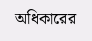অধিকারের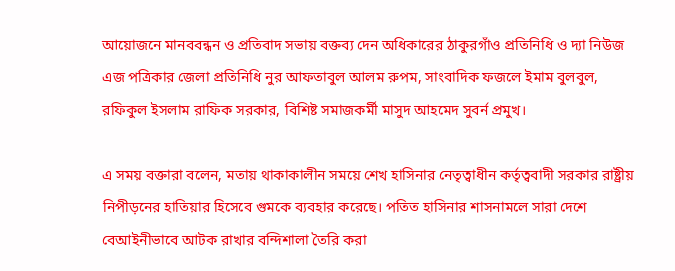আয়োজনে মানববন্ধন ও প্রতিবাদ সভায় বক্তব্য দেন অধিকারের ঠাকুরগাঁও প্রতিনিধি ও দ্যা নিউজ এজ পত্রিকার জেলা প্রতিনিধি নুর আফতাবুল আলম রুপম, সাংবাদিক ফজলে ইমাম বুলবুল, রফিকুল ইসলাম রাফিক সরকার, বিশিষ্ট সমাজকর্মী মাসুদ আহমেদ সুবর্ন প্রমুখ।

এ সময় বক্তারা বলেন, মতায় থাকাকালীন সময়ে শেখ হাসিনার নেতৃত্বাধীন কর্তৃত্ববাদী সরকার রাষ্ট্রীয় নিপীড়নের হাতিয়ার হিসেবে গুমকে ব্যবহার করেছে। পতিত হাসিনার শাসনামলে সারা দেশে বেআইনীভাবে আটক রাখার বন্দিশালা তৈরি করা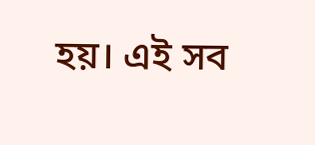হয়। এই সব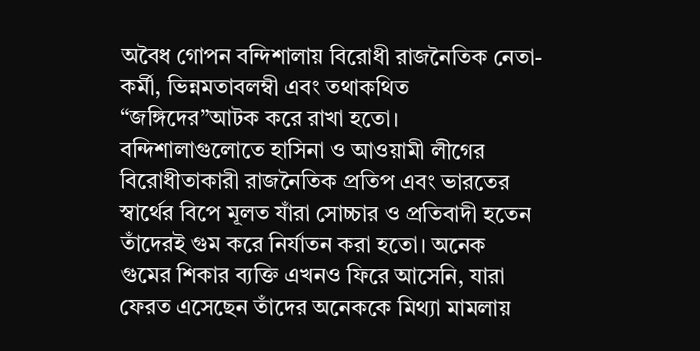অবৈধ গোপন বন্দিশালায় বিরোধী রাজনৈতিক নেতা-কর্মী, ভিন্নমতাবলম্বী এবং তথাকথিত “জঙ্গিদের”আটক করে রাখা হতো। বন্দিশালাগুলোতে হাসিনা ও আওয়ামী লীগের বিরোধীতাকারী রাজনৈতিক প্রতিপ এবং ভারতের স্বার্থের বিপে মূলত যাঁরা সোচ্চার ও প্রতিবাদী হতেন তাঁদেরই গুম করে নির্যাতন করা হতো। অনেক গুমের শিকার ব্যক্তি এখনও ফিরে আসেনি, যারা ফেরত এসেছেন তাঁদের অনেককে মিথ্যা মামলায়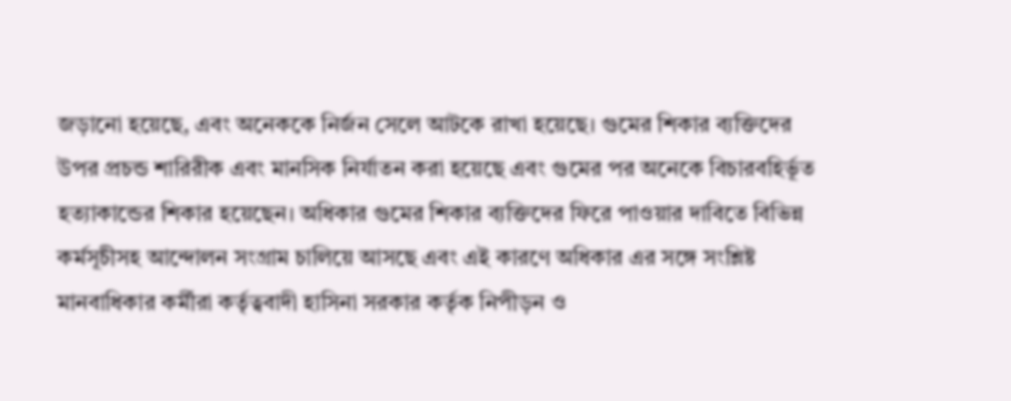জড়ানো হয়েছে, এবং অনেককে নির্জন সেলে আটকে রাখা হয়েছে। গুমের শিকার ব্যক্তিদের উপর প্রচন্ড শারিরীক এবং মানসিক নির্যাতন করা হয়েছে এবং গুমের পর অনেকে বিচারবহির্ভূত হত্যাকান্ডের শিকার হয়েছেন। অধিকার গুমের শিকার ব্যক্তিদের ফিরে পাওয়ার দাবিতে বিভিন্ন কর্মসূচীসহ আন্দোলন সংগ্রাম চালিয়ে আসছে এবং এই কারণে অধিকার এর সঙ্গে সংশ্লিষ্ট মানবাধিকার কর্মীরা কর্তৃত্ববাদী হাসিনা সরকার কর্তৃক নিপীড়ন ও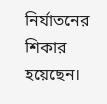নির্যাতনের শিকার হয়েছেন।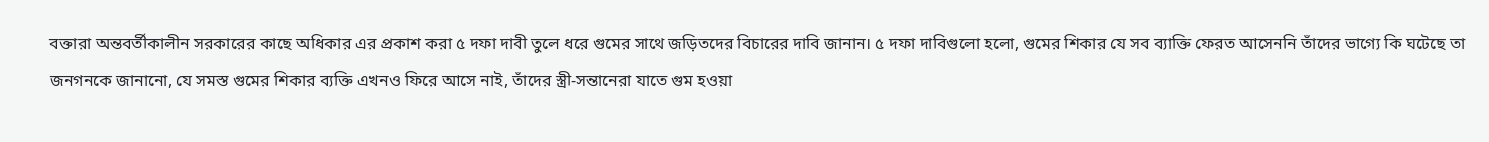বক্তারা অন্তবর্তীকালীন সরকারের কাছে অধিকার এর প্রকাশ করা ৫ দফা দাবী তুলে ধরে গুমের সাথে জড়িতদের বিচারের দাবি জানান। ৫ দফা দাবিগুলো হলো, গুমের শিকার যে সব ব্যাক্তি ফেরত আসেননি তাঁদের ভাগ্যে কি ঘটেছে তা জনগনকে জানানো, যে সমস্ত গুমের শিকার ব্যক্তি এখনও ফিরে আসে নাই, তাঁদের স্ত্রী-সন্তানেরা যাতে গুম হওয়া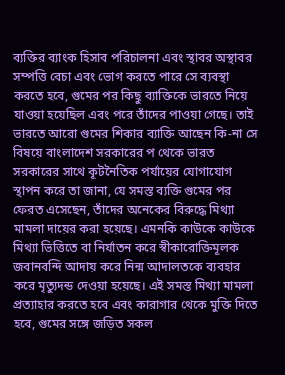ব্যক্তির ব্যাংক হিসাব পরিচালনা এবং স্থাবর অস্থাবর সম্পত্তি বেচা এবং ভোগ করতে পারে সে ব্যবস্থা করতে হবে, গুমের পর কিছু ব্যাক্তিকে ভারতে নিয়ে যাওয়া হয়েছিল এবং পরে তাঁদের পাওয়া গেছে। তাই ভারতে আরো গুমের শিকার ব্যাক্তি আছেন কি-না সে বিষয়ে বাংলাদেশ সরকারের প থেকে ভারত সরকারের সাথে কূটনৈতিক পর্যায়ের যোগাযোগ স্থাপন করে তা জানা, যে সমস্ত ব্যক্তি গুমের পর ফেরত এসেছেন, তাঁদের অনেকের বিরুদ্ধে মিথ্যা মামলা দায়ের করা হয়েছে। এমনকি কাউকে কাউকে মিথ্যা ভিত্তিতে বা নির্যাতন করে স্বীকারোক্তিমূলক জবানবন্দি আদায় করে নিন্ম আদালতকে ব্যবহার করে মৃত্যুদন্ড দেওয়া হয়েছে। এই সমস্ত মিথ্যা মামলা প্রত্যাহার করতে হবে এবং কারাগার থেকে মুক্তি দিতে হবে, গুমের সঙ্গে জড়িত সকল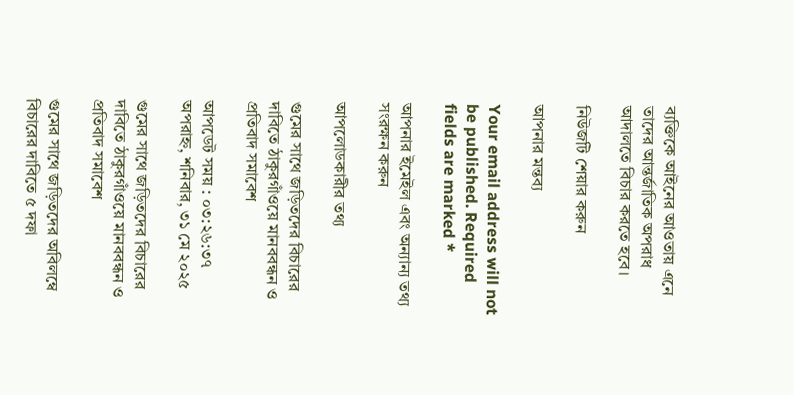ব্যক্তিকে আইনের আওতায় এনে তাদের আন্তর্জাতিক অপরাধ আদালতে বিচার করতে হবে।

নিউজটি শেয়ার করুন

আপনার মন্তব্য

Your email address will not be published. Required fields are marked *

আপনার ইমেইল এবং অন্যান্য তথ্য সংরক্ষন করুন

আপলোডকারীর তথ্য

গুমের সাথে জড়িতদের বিচারের দাবিতে ঠাকুরগাঁওয়ে মানববন্ধন ও প্রতিবাদ সমাবেশ

আপডেট সময় : ০৩:২৬:৩৭ অপরাহ্ন, শনিবার, ৩১ মে ২০২৫

গুমের সাথে জড়িতদের বিচারের দাবিতে ঠাকুরগাঁওয়ে মানববন্ধন ও প্রতিবাদ সমাবেশ

গুমের সাথে জড়িতদের অবিলম্বে বিচারের দাবিতে ৫ দফা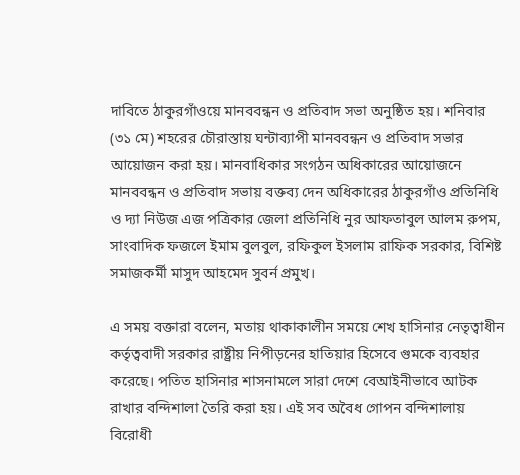দাবিতে ঠাকুরগাঁওয়ে মানববন্ধন ও প্রতিবাদ সভা অনুষ্ঠিত হয়। শনিবার (৩১ মে) শহরের চৌরাস্তায় ঘন্টাব্যাপী মানববন্ধন ও প্রতিবাদ সভার আয়োজন করা হয়। মানবাধিকার সংগঠন অধিকারের আয়োজনে মানববন্ধন ও প্রতিবাদ সভায় বক্তব্য দেন অধিকারের ঠাকুরগাঁও প্রতিনিধি ও দ্যা নিউজ এজ পত্রিকার জেলা প্রতিনিধি নুর আফতাবুল আলম রুপম, সাংবাদিক ফজলে ইমাম বুলবুল, রফিকুল ইসলাম রাফিক সরকার, বিশিষ্ট সমাজকর্মী মাসুদ আহমেদ সুবর্ন প্রমুখ।

এ সময় বক্তারা বলেন, মতায় থাকাকালীন সময়ে শেখ হাসিনার নেতৃত্বাধীন কর্তৃত্ববাদী সরকার রাষ্ট্রীয় নিপীড়নের হাতিয়ার হিসেবে গুমকে ব্যবহার করেছে। পতিত হাসিনার শাসনামলে সারা দেশে বেআইনীভাবে আটক রাখার বন্দিশালা তৈরি করা হয়। এই সব অবৈধ গোপন বন্দিশালায় বিরোধী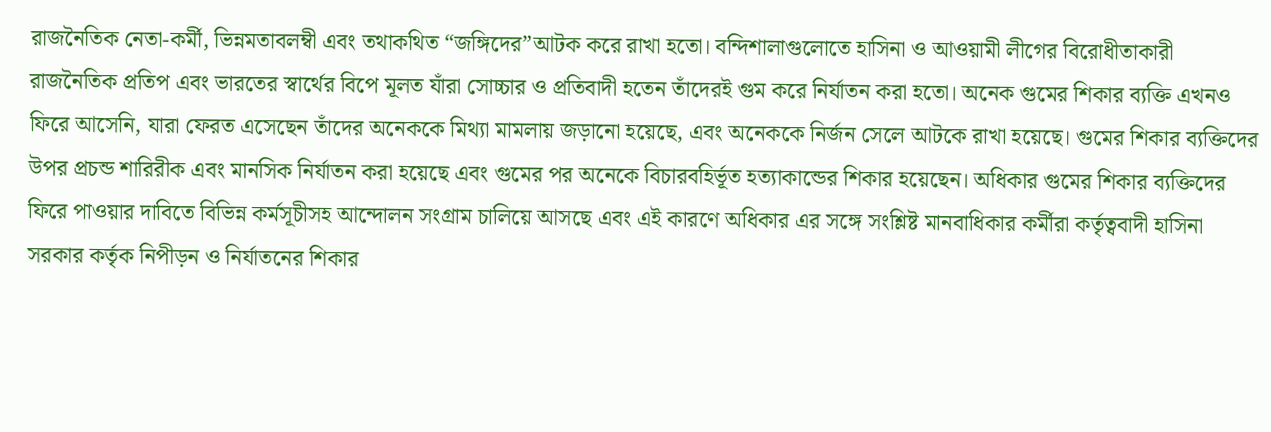রাজনৈতিক নেতা-কর্মী, ভিন্নমতাবলম্বী এবং তথাকথিত “জঙ্গিদের”আটক করে রাখা হতো। বন্দিশালাগুলোতে হাসিনা ও আওয়ামী লীগের বিরোধীতাকারী রাজনৈতিক প্রতিপ এবং ভারতের স্বার্থের বিপে মূলত যাঁরা সোচ্চার ও প্রতিবাদী হতেন তাঁদেরই গুম করে নির্যাতন করা হতো। অনেক গুমের শিকার ব্যক্তি এখনও ফিরে আসেনি, যারা ফেরত এসেছেন তাঁদের অনেককে মিথ্যা মামলায় জড়ানো হয়েছে, এবং অনেককে নির্জন সেলে আটকে রাখা হয়েছে। গুমের শিকার ব্যক্তিদের উপর প্রচন্ড শারিরীক এবং মানসিক নির্যাতন করা হয়েছে এবং গুমের পর অনেকে বিচারবহির্ভূত হত্যাকান্ডের শিকার হয়েছেন। অধিকার গুমের শিকার ব্যক্তিদের ফিরে পাওয়ার দাবিতে বিভিন্ন কর্মসূচীসহ আন্দোলন সংগ্রাম চালিয়ে আসছে এবং এই কারণে অধিকার এর সঙ্গে সংশ্লিষ্ট মানবাধিকার কর্মীরা কর্তৃত্ববাদী হাসিনা সরকার কর্তৃক নিপীড়ন ও নির্যাতনের শিকার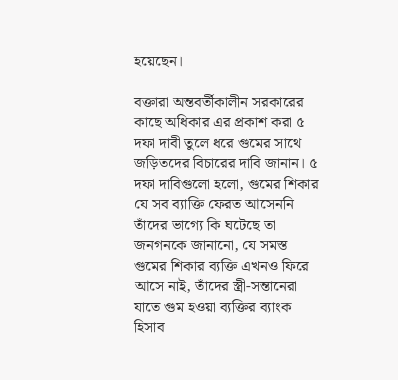হয়েছেন।

বক্তারা অন্তবর্তীকালীন সরকারের কাছে অধিকার এর প্রকাশ করা ৫ দফা দাবী তুলে ধরে গুমের সাথে জড়িতদের বিচারের দাবি জানান। ৫ দফা দাবিগুলো হলো, গুমের শিকার যে সব ব্যাক্তি ফেরত আসেননি তাঁদের ভাগ্যে কি ঘটেছে তা জনগনকে জানানো, যে সমস্ত গুমের শিকার ব্যক্তি এখনও ফিরে আসে নাই, তাঁদের স্ত্রী-সন্তানেরা যাতে গুম হওয়া ব্যক্তির ব্যাংক হিসাব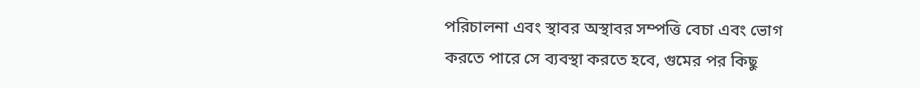পরিচালনা এবং স্থাবর অস্থাবর সম্পত্তি বেচা এবং ভোগ করতে পারে সে ব্যবস্থা করতে হবে, গুমের পর কিছু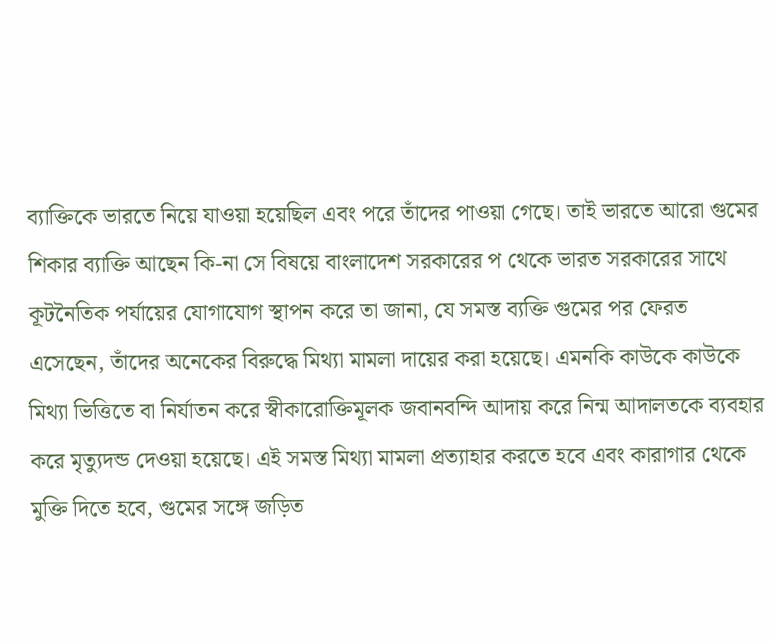ব্যাক্তিকে ভারতে নিয়ে যাওয়া হয়েছিল এবং পরে তাঁদের পাওয়া গেছে। তাই ভারতে আরো গুমের শিকার ব্যাক্তি আছেন কি-না সে বিষয়ে বাংলাদেশ সরকারের প থেকে ভারত সরকারের সাথে কূটনৈতিক পর্যায়ের যোগাযোগ স্থাপন করে তা জানা, যে সমস্ত ব্যক্তি গুমের পর ফেরত এসেছেন, তাঁদের অনেকের বিরুদ্ধে মিথ্যা মামলা দায়ের করা হয়েছে। এমনকি কাউকে কাউকে মিথ্যা ভিত্তিতে বা নির্যাতন করে স্বীকারোক্তিমূলক জবানবন্দি আদায় করে নিন্ম আদালতকে ব্যবহার করে মৃত্যুদন্ড দেওয়া হয়েছে। এই সমস্ত মিথ্যা মামলা প্রত্যাহার করতে হবে এবং কারাগার থেকে মুক্তি দিতে হবে, গুমের সঙ্গে জড়িত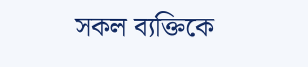সকল ব্যক্তিকে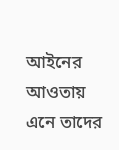আইনের আওতায় এনে তাদের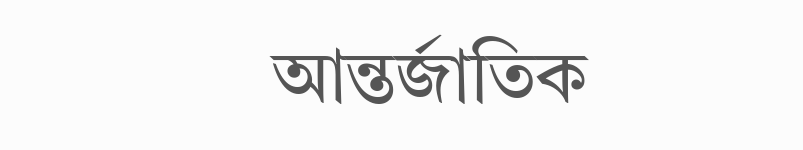আন্তর্জাতিক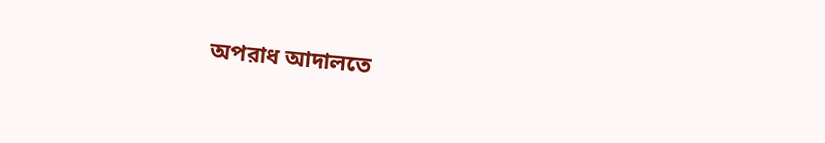অপরাধ আদালতে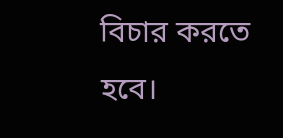বিচার করতে হবে।